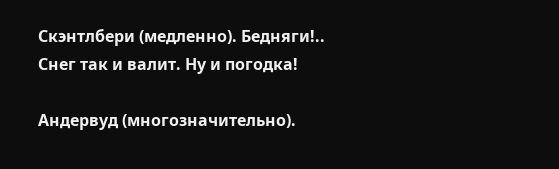Скэнтлбери (медленно). Бедняги!.. Снег так и валит. Ну и погодка!

Андервуд (многозначительно).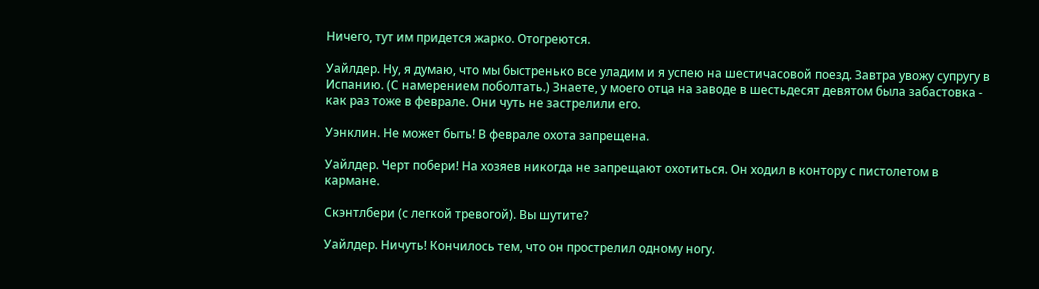Ничего, тут им придется жарко. Отогреются.

Уайлдер. Ну, я думаю, что мы быстренько все уладим и я успею на шестичасовой поезд. Завтра увожу супругу в Испанию. (С намерением поболтать.) Знаете, у моего отца на заводе в шестьдесят девятом была забастовка - как раз тоже в феврале. Они чуть не застрелили его.

Уэнклин. Не может быть! В феврале охота запрещена.

Уайлдер. Черт побери! На хозяев никогда не запрещают охотиться. Он ходил в контору с пистолетом в кармане.

Скэнтлбери (с легкой тревогой). Вы шутите?

Уайлдер. Ничуть! Кончилось тем, что он прострелил одному ногу.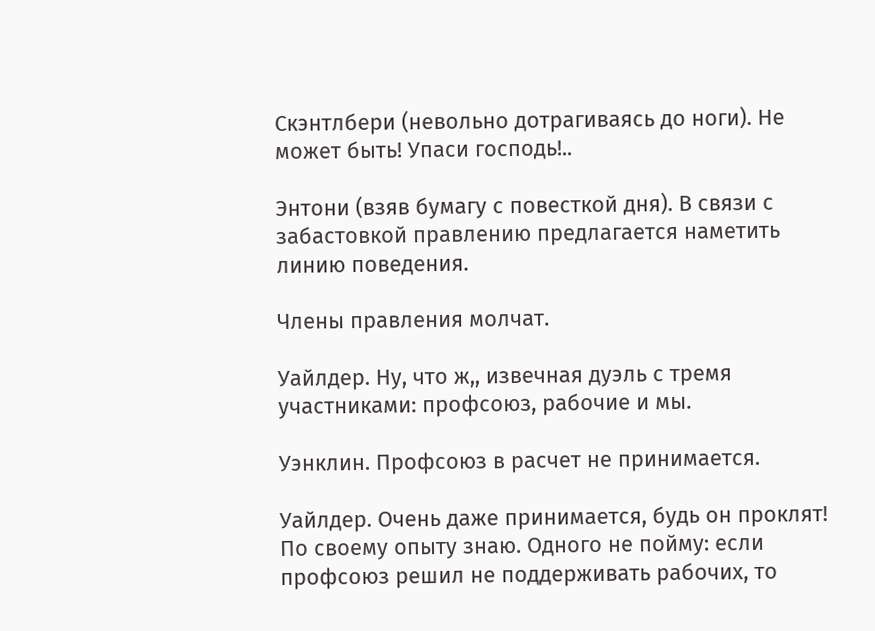Скэнтлбери (невольно дотрагиваясь до ноги). Не может быть! Упаси господь!..

Энтони (взяв бумагу с повесткой дня). В связи с забастовкой правлению предлагается наметить линию поведения.

Члены правления молчат.

Уайлдер. Ну, что ж,, извечная дуэль с тремя участниками: профсоюз, рабочие и мы.

Уэнклин. Профсоюз в расчет не принимается.

Уайлдер. Очень даже принимается, будь он проклят! По своему опыту знаю. Одного не пойму: если профсоюз решил не поддерживать рабочих, то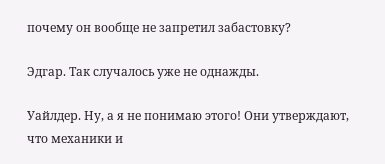почему он вообще не запретил забастовку?

Эдгар. Так случалось уже не однажды.

Уайлдер. Ну, а я не понимаю этого! Они утверждают, что механики и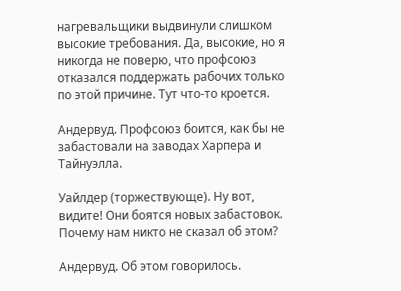нагревальщики выдвинули слишком высокие требования. Да, высокие, но я никогда не поверю, что профсоюз отказался поддержать рабочих только по этой причине. Тут что-то кроется.

Андервуд. Профсоюз боится, как бы не забастовали на заводах Харпера и Тайнуэлла.

Уайлдер (торжествующе). Ну вот, видите! Они боятся новых забастовок. Почему нам никто не сказал об этом?

Андервуд. Об этом говорилось.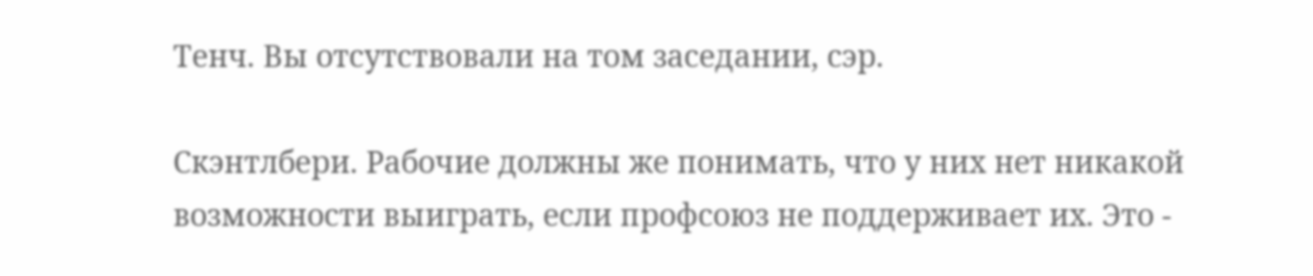Тенч. Вы отсутствовали на том заседании, сэр.

Скэнтлбери. Рабочие должны же понимать, что у них нет никакой возможности выиграть, если профсоюз не поддерживает их. Это -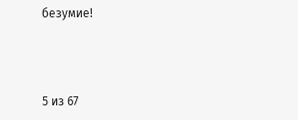безумие!



5 из 67